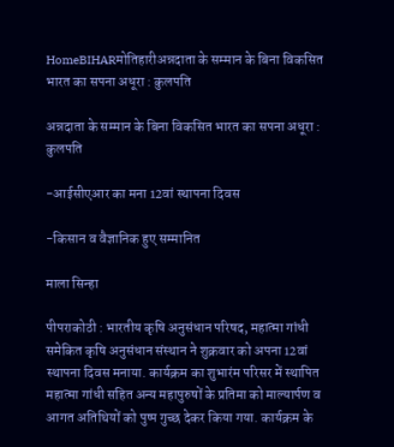HomeBIHARमोतिहारीअन्नदाता के सम्मान के बिना विकसित भारत का सपना अधूरा : कुलपति

अन्नदाता के सम्मान के बिना विकसित भारत का सपना अधूरा : कुलपति

-आईसीएआर का मना 12वां स्थापना दिवस

-किसान व वैज्ञानिक हुए सम्मानित

माला सिन्हा

पीपराकोठी : भारतीय कृषि अनुसंधान परिषद, महात्मा गांधी समेकित कृषि अनुसंधान संस्थान ने शुक्रवार को अपना 12वां स्थापना दिवस मनाया. कार्यक्रम का शुभारंम परिसर में स्थापित महात्मा गांधी सहित अन्य महापुरुषों के प्रतिमा को माल्यार्पण व आगत अतिथियों को पुष्प गुच्छ देकर किया गया. कार्यक्रम के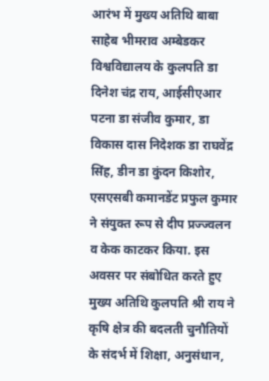आरंभ में मुख्य अतिथि बाबा साहेब भीमराव अम्बेडकर विश्वविद्यालय के कुलपति डा दिनेश चंद्र राय, आईसीएआर पटना डा संजीव कुमार, डा विकास दास निदेशक डा राघवेंद्र सिंह, डीन डा कुंदन किशोर, एसएसबी कमानडेंट प्रफुल कुमार ने संयुक्त रूप से दीप प्रज्ज्वलन व केक काटकर किया. इस अवसर पर संबोधित करते हुए मुख्य अतिथि कुलपति श्री राय ने कृषि क्षेत्र की बदलती चुनौतियों के संदर्भ में शिक्षा, अनुसंधान,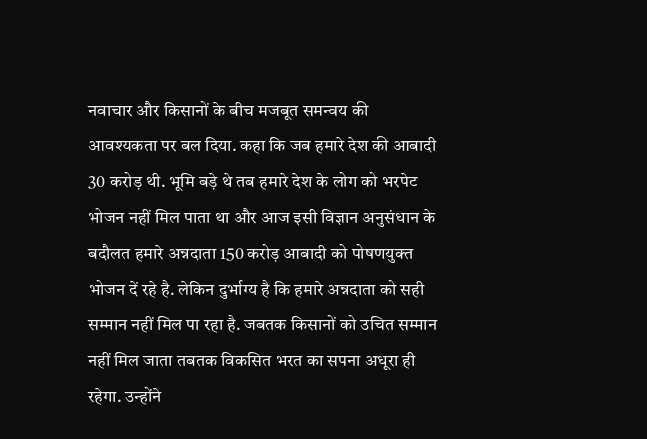नवाचार और किसानों के बीच मजबूत समन्वय की आवश्यकता पर बल दिया. कहा कि जब हमारे देश की आबादी 30 करोड़ थी. भूमि बड़े थे तब हमारे देश के लोग को भरपेट भोजन नहीं मिल पाता था और आज इसी विज्ञान अनुसंधान के बदौलत हमारे अन्नदाता 150 करोड़ आबादी को पोषणयुक्त भोजन दें रहे है. लेकिन दुर्भाग्य है कि हमारे अन्नदाता को सही सम्मान नहीं मिल पा रहा है. जबतक किसानों को उचित सम्मान नहीं मिल जाता तबतक विकसित भरत का सपना अधूरा ही रहेगा. उन्होंने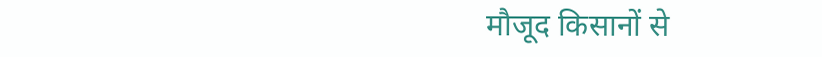मौजूद किसानों से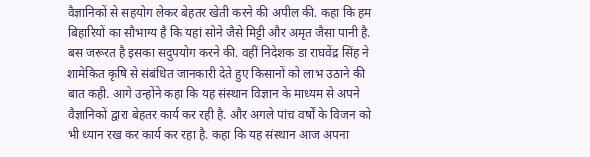वैज्ञानिकों से सहयोग लेकर बेहतर खेती करने की अपील की. कहा कि हम बिहारियों का सौभाग्य है कि यहां सोने जैसे मिट्टी और अमृत जैसा पानी है. बस जरूरत है इसका सदुपयोग करने की. वहीं निदेशक डा राघवेंद्र सिंह ने शामेकित कृषि से संबंधित जानकारी देते हुए किसानों को लाभ उठाने की बात कही. आगे उन्होंने कहा कि यह संस्थान विज्ञान के माध्यम से अपने वैज्ञानिकों द्वारा बेहतर कार्य कर रही है. और अगले पांच वर्षों के विजन को भी ध्यान रख कर कार्य कर रहा है. कहा कि यह संस्थान आज अपना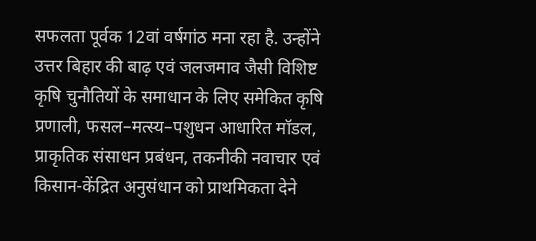सफलता पूर्वक 12वां वर्षगांठ मना रहा है. उन्होंने उत्तर बिहार की बाढ़ एवं जलजमाव जैसी विशिष्ट कृषि चुनौतियों के समाधान के लिए समेकित कृषि प्रणाली, फसल–मत्स्य–पशुधन आधारित मॉडल, प्राकृतिक संसाधन प्रबंधन, तकनीकी नवाचार एवं किसान-केंद्रित अनुसंधान को प्राथमिकता देने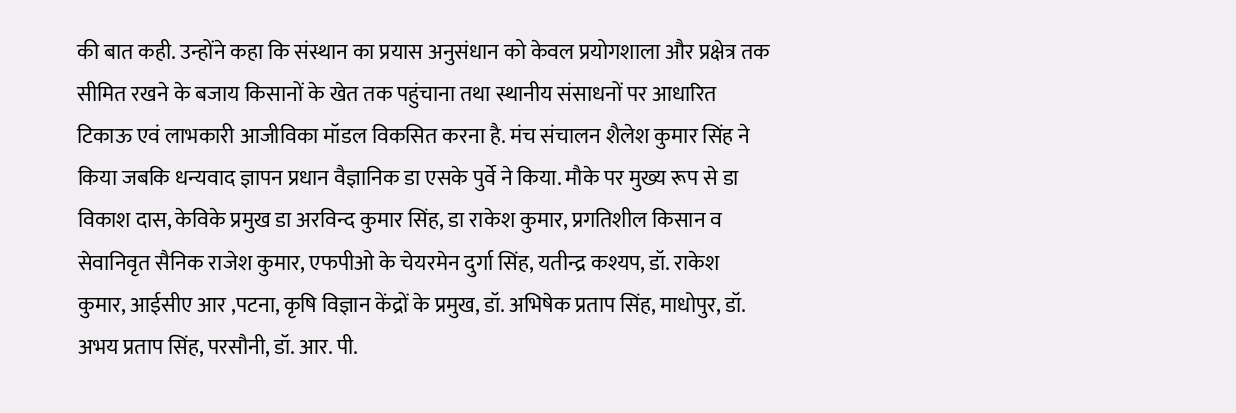की बात कही. उन्होंने कहा कि संस्थान का प्रयास अनुसंधान को केवल प्रयोगशाला और प्रक्षेत्र तक सीमित रखने के बजाय किसानों के खेत तक पहुंचाना तथा स्थानीय संसाधनों पर आधारित टिकाऊ एवं लाभकारी आजीविका मॉडल विकसित करना है. मंच संचालन शैलेश कुमार सिंह ने किया जबकि धन्यवाद ज्ञापन प्रधान वैज्ञानिक डा एसके पुर्वे ने किया. मौके पर मुख्य रूप से डा विकाश दास, केविके प्रमुख डा अरविन्द कुमार सिंह, डा राकेश कुमार, प्रगतिशील किसान व सेवानिवृत सैनिक राजेश कुमार, एफपीओ के चेयरमेन दुर्गा सिंह, यतीन्द्र कश्यप, डॉ. राकेश कुमार, आईसीए आर ,पटना, कृषि विज्ञान केंद्रों के प्रमुख, डॉ. अभिषेक प्रताप सिंह, माधोपुर, डॉ. अभय प्रताप सिंह, परसौनी, डॉ. आर. पी.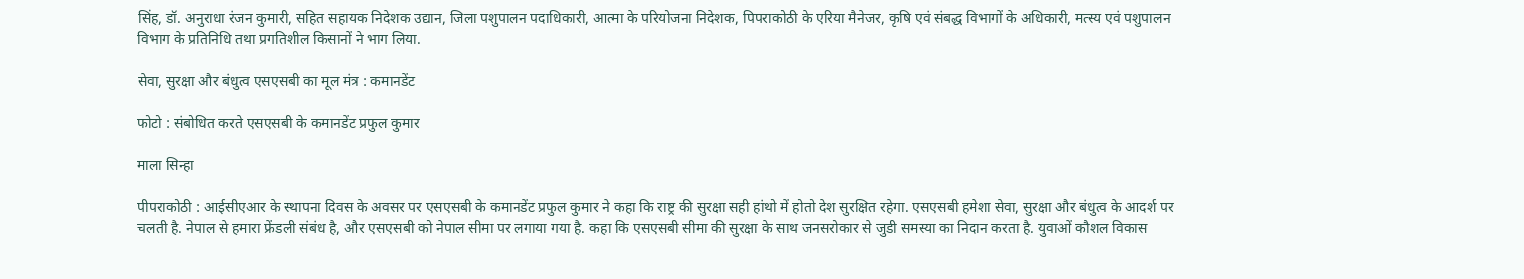सिंह, डॉ. अनुराधा रंजन कुमारी, सहित सहायक निदेशक उद्यान, जिला पशुपालन पदाधिकारी, आत्मा के परियोजना निदेशक, पिपराकोठी के एरिया मैनेजर, कृषि एवं संबद्ध विभागों के अधिकारी, मत्स्य एवं पशुपालन विभाग के प्रतिनिधि तथा प्रगतिशील किसानों ने भाग लिया.

सेवा, सुरक्षा और बंधुत्व एसएसबी का मूल मंत्र : कमानडेंट

फोटो : संबोधित करते एसएसबी के कमानडेंट प्रफुल कुमार

माला सिन्हा

पीपराकोठी : आईसीएआर के स्थापना दिवस के अवसर पर एसएसबी के कमानडेंट प्रफुल कुमार ने कहा कि राष्ट्र की सुरक्षा सही हांथो में होतो देश सुरक्षित रहेगा. एसएसबी हमेशा सेवा, सुरक्षा और बंधुत्व के आदर्श पर चलती है. नेपाल से हमारा फ्रेंडली संबंध है, और एसएसबी को नेपाल सीमा पर लगाया गया है. कहा कि एसएसबी सीमा की सुरक्षा के साथ जनसरोकार से जुडी समस्या का निदान करता है. युवाओं कौशल विकास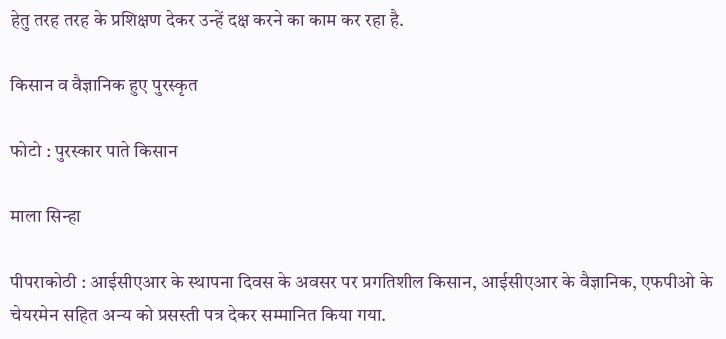हेतु तरह तरह के प्रशिक्षण देकर उन्हें दक्ष करने का काम कर रहा है.

किसान व वैज्ञानिक हुए पुरस्कृत

फोटो : पुरस्कार पाते किसान

माला सिन्हा

पीपराकोठी : आईसीएआर के स्थापना दिवस के अवसर पर प्रगतिशील किसान, आईसीएआर के वैज्ञानिक, एफपीओ के चेयरमेन सहित अन्य को प्रसस्ती पत्र देकर सम्मानित किया गया.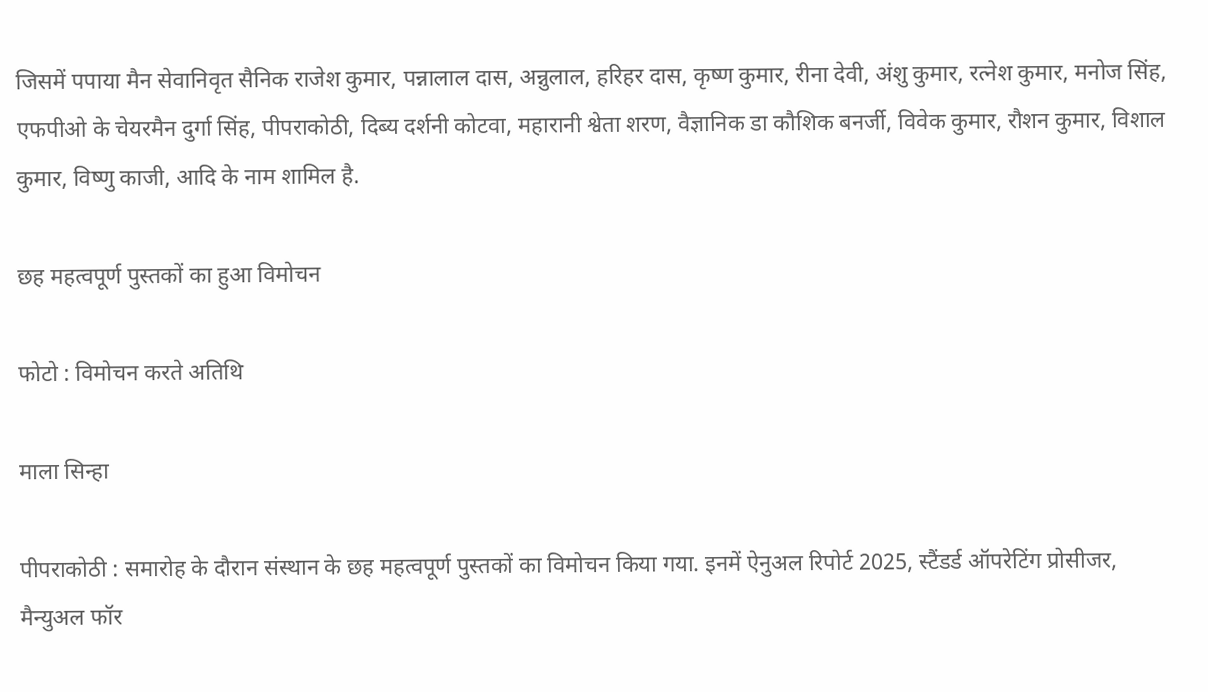जिसमें पपाया मैन सेवानिवृत सैनिक राजेश कुमार, पन्नालाल दास, अन्नुलाल, हरिहर दास, कृष्ण कुमार, रीना देवी, अंशु कुमार, रत्नेश कुमार, मनोज सिंह, एफपीओ के चेयरमैन दुर्गा सिंह, पीपराकोठी, दिब्य दर्शनी कोटवा, महारानी श्वेता शरण, वैज्ञानिक डा कौशिक बनर्जी, विवेक कुमार, रौशन कुमार, विशाल कुमार, विष्णु काजी, आदि के नाम शामिल है.

छह महत्वपूर्ण पुस्तकों का हुआ विमोचन

फोटो : विमोचन करते अतिथि

माला सिन्हा

पीपराकोठी : समारोह के दौरान संस्थान के छह महत्वपूर्ण पुस्तकों का विमोचन किया गया. इनमें ऐनुअल रिपोर्ट 2025, स्टैंडर्ड ऑपरेटिंग प्रोसीजर, मैन्युअल फॉर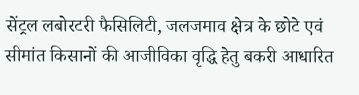सेंट्रल लबोरटरी फैसिलिटी, जलजमाव क्षेत्र के छोटे एवं सीमांत किसानों की आजीविका वृद्धि हेतु बकरी आधारित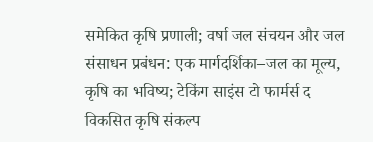समेकित कृषि प्रणाली; वर्षा जल संचयन और जल संसाधन प्रबंधन: एक मार्गदर्शिका–जल का मूल्य, कृषि का भविष्य; टेकिंग साइंस टो फार्मर्स द विकसित कृषि संकल्प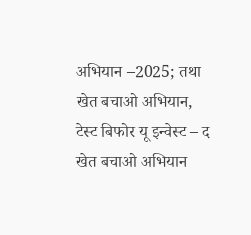अभियान –2025; तथा खेत बचाओ अभियान, टेस्ट बिफोर यू इन्वेस्ट – द खेत बचाओ अभियान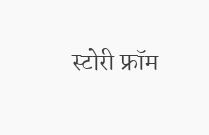स्टोरी फ्रॉम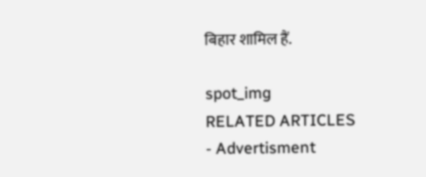बिहार शामिल हैं.

spot_img
RELATED ARTICLES
- Advertisment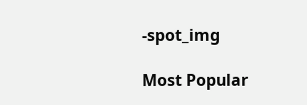-spot_img

Most Popular